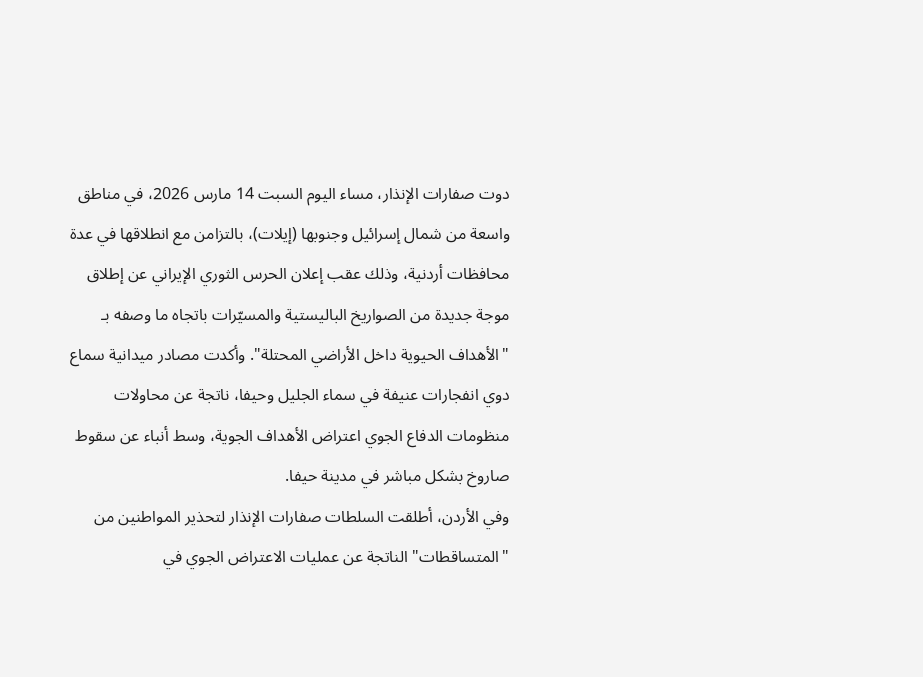دوت صفارات الإنذار، مساء اليوم السبت 14 مارس 2026، في مناطق واسعة من شمال إسرائيل وجنوبها (إيلات)، بالتزامن مع انطلاقها في عدة محافظات أردنية، وذلك عقب إعلان الحرس الثوري الإيراني عن إطلاق موجة جديدة من الصواريخ الباليستية والمسيّرات باتجاه ما وصفه بـ "الأهداف الحيوية داخل الأراضي المحتلة". وأكدت مصادر ميدانية سماع دوي انفجارات عنيفة في سماء الجليل وحيفا، ناتجة عن محاولات منظومات الدفاع الجوي اعتراض الأهداف الجوية، وسط أنباء عن سقوط صاروخ بشكل مباشر في مدينة حيفا.
وفي الأردن، أطلقت السلطات صفارات الإنذار لتحذير المواطنين من "المتساقطات" الناتجة عن عمليات الاعتراض الجوي في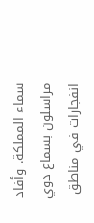سماء المملكة. وأفاد مراسلون بسماع دوي انفجارات في مناطق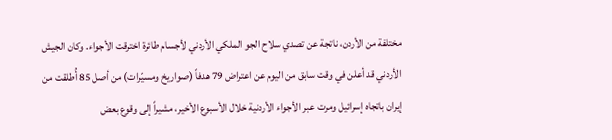مختلفة من الأردن، ناتجة عن تصدي سلاح الجو الملكي الأردني لأجسام طائرة اخترقت الأجواء. وكان الجيش الأردني قد أعلن في وقت سابق من اليوم عن اعتراض 79 هدفاً (صواريخ ومسيّرات) من أصل 85 أُطلقت من إيران باتجاه إسرائيل ومرت عبر الأجواء الأردنية خلال الأسبوع الأخير، مشيراً إلى وقوع بعض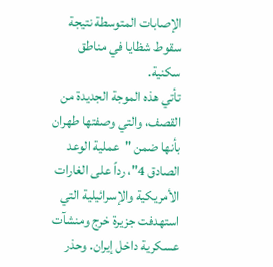الإصابات المتوسطة نتيجة سقوط شظايا في مناطق سكنية.
تأتي هذه الموجة الجديدة من القصف، والتي وصفتها طهران بأنها ضمن "عملية الوعد الصادق 4"، رداً على الغارات الأمريكية والإسرائيلية التي استهدفت جزيرة خرج ومنشآت عسكرية داخل إيران. وحذر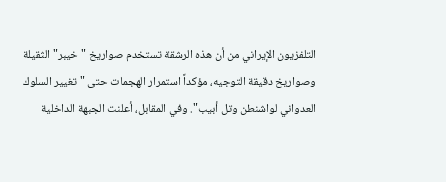التلفزيون الإيراني من أن هذه الرشقة تستخدم صواريخ "خيبر" الثقيلة وصواريخ دقيقة التوجيه، مؤكداً استمرار الهجمات حتى "تغيير السلوك العدواني لواشنطن وتل أبيب". وفي المقابل، أعلنت الجبهة الداخلية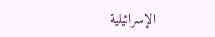الإسرائيلية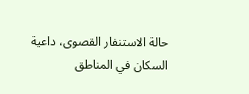حالة الاستنفار القصوى، داعية السكان في المناطق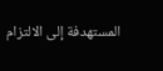المستهدفة إلى الالتزام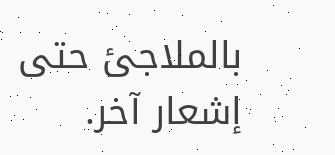بالملاجئ حتى إشعار آخر.